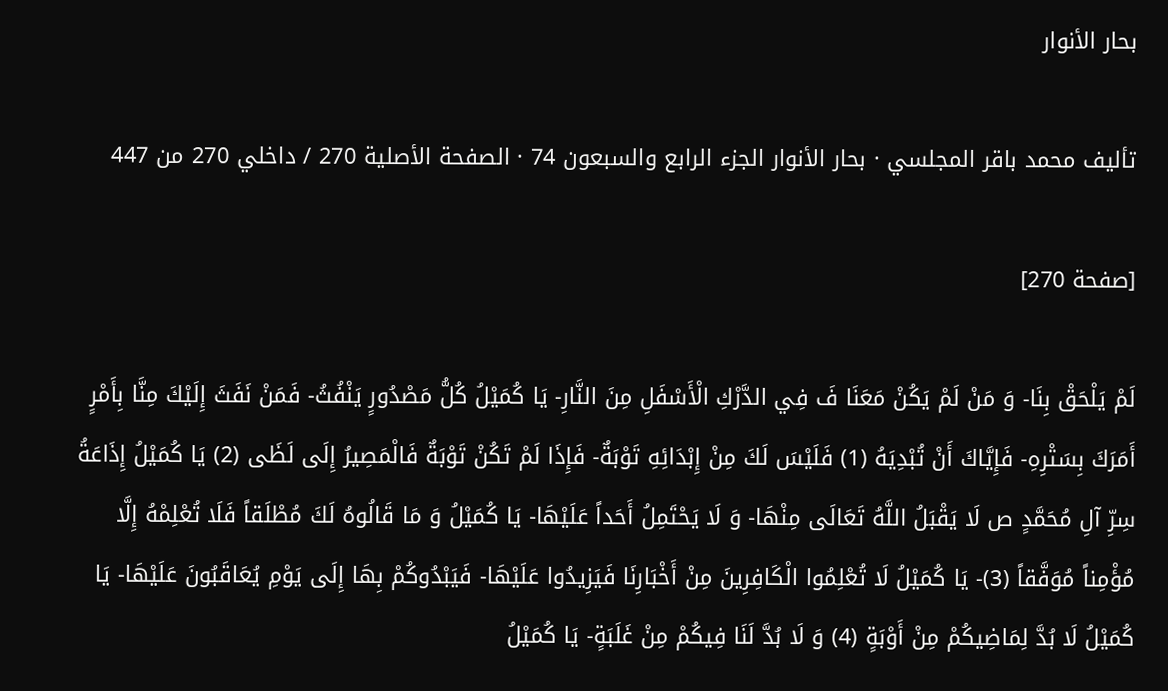بحار الأنوار

تأليف محمد باقر المجلسي · بحار الأنوار الجزء الرابع والسبعون 74 · الصفحة الأصلية 270 / داخلي 270 من 447

[صفحة 270]

لَمْ يَلْحَقْ بِنَا- وَ مَنْ لَمْ يَكُنْ مَعَنَا فَ فِي الدَّرْكِ الْأَسْفَلِ مِنَ النَّارِ- يَا كُمَيْلُ كُلُّ مَصْدُورٍ يَنْفُثُ- فَمَنْ نَفَثَ إِلَيْكَ مِنَّا بِأَمْرٍ أَمَرَكَ بِسَتْرِهِ- فَإِيَّاكَ أَنْ تُبْدِيَهُ (1) فَلَيْسَ لَكَ مِنْ إِبْدَائِهِ تَوْبَةٌ- فَإِذَا لَمْ تَكُنْ تَوْبَةٌ فَالْمَصِيرُ إِلَى لَظَى (2) يَا كُمَيْلُ إِذَاعَةُ سِرِّ آلِ مُحَمَّدٍ ص لَا يَقْبَلُ اللَّهُ تَعَالَى مِنْهَا- وَ لَا يَحْتَمِلُ أَحَداً عَلَيْهَا- يَا كُمَيْلُ وَ مَا قَالُوهُ لَكَ مُطْلَقاً فَلَا تُعْلِمْهُ إِلَّا مُؤْمِناً مُوَفَّقاً (3)- يَا كُمَيْلُ لَا تُعْلِمُوا الْكَافِرِينَ مِنْ أَخْبَارِنَا فَيَزِيدُوا عَلَيْهَا- فَيَبْدُوكُمْ بِهَا إِلَى يَوْمِ يُعَاقَبُونَ عَلَيْهَا- يَا كُمَيْلُ لَا بُدَّ لِمَاضِيكُمْ مِنْ أَوْبَةٍ (4) وَ لَا بُدَّ لَنَا فِيكُمْ مِنْ غَلَبَةٍ- يَا كُمَيْلُ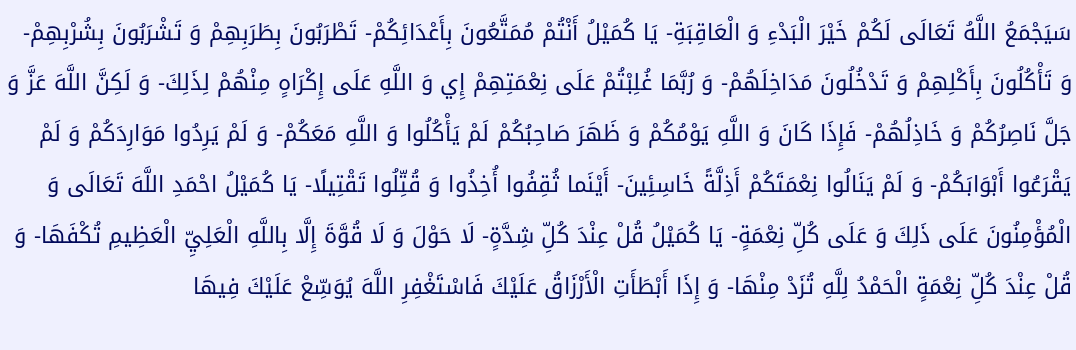سَيَجْمَعُ اللَّهُ تَعَالَى لَكُمْ خَيْرَ الْبَدْءِ وَ الْعَاقِبَةِ- يَا كُمَيْلُ أَنْتُمْ مُمَتَّعُونَ بِأَعْدَائِكُمْ- تَطْرَبُونَ بِطَرَبِهِمْ وَ تَشْرَبُونَ بِشُرْبِهِمْ- وَ تَأْكُلُونَ بِأَكْلِهِمْ وَ تَدْخُلُونَ مَدَاخِلَهُمْ- وَ رُبَّمَا غُلِبْتُمْ عَلَى نِعْمَتِهِمْ إِي وَ اللَّهِ عَلَى إِكْرَاهٍ مِنْهُمْ لِذَلِكَ- وَ لَكِنَّ اللَّهَ عَزَّ وَ جَلَّ نَاصِرُكُمْ وَ خَاذِلُهُمْ- فَإِذَا كَانَ وَ اللَّهِ يَوْمُكُمْ وَ ظَهَرَ صَاحِبُكُمْ لَمْ يَأْكُلُوا وَ اللَّهِ مَعَكُمْ- وَ لَمْ يَرِدُوا مَوَارِدَكُمْ وَ لَمْ يَقْرَعُوا أَبْوَابَكُمْ- وَ لَمْ يَنَالُوا نِعْمَتَكُمْ أَذِلَّةً خَاسِئِينَ- أَيْنَما ثُقِفُوا أُخِذُوا وَ قُتِّلُوا تَقْتِيلًا- يَا كُمَيْلُ احْمَدِ اللَّهَ تَعَالَى وَ الْمُؤْمِنُونَ عَلَى ذَلِكَ وَ عَلَى كُلِّ نِعْمَةٍ- يَا كُمَيْلُ قُلْ عِنْدَ كُلِّ شِدَّةٍ- لَا حَوْلَ وَ لَا قُوَّةَ إِلَّا بِاللَّهِ الْعَلِيِّ الْعَظِيمِ تُكْفَهَا- وَ قُلْ عِنْدَ كُلِّ نِعْمَةٍ الْحَمْدُ لِلَّهِ تُزَدْ مِنْهَا- وَ إِذَا أَبْطَأَتِ الْأَرْزَاقُ عَلَيْكَ فَاسْتَغْفِرِ اللَّهَ يُوَسِّعْ عَلَيْكَ فِيهَا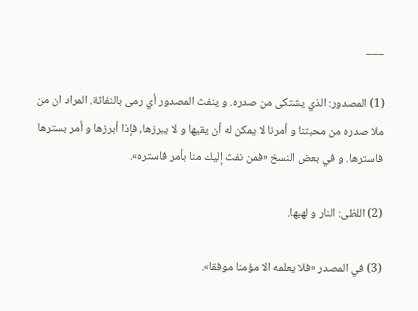___

(1) المصدور: الذي يشتكى من صدره. و ينفث المصدور أي رمى بالنفاثة. المراد ان من ملا صدره من محبتنا و أمرنا لا يمكن له أن يقيها و لا يبرزها، فإذا أبرزها و أمر بسترها فاسترها. و في بعض النسخ «فمن نفث إليك منا بأمر فاستره».

(2) اللظى: النار و لهبها.

(3) في المصدر «فلا يعلمه الا مؤمنا موفقا».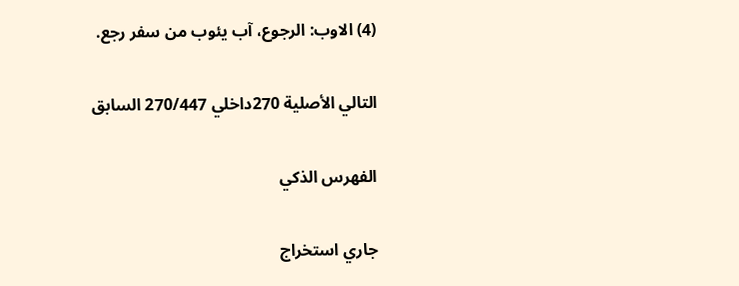(4) الاوب: الرجوع، آب يئوب من سفر رجع.

التالي الأصلية 270داخلي 270/447 السابق

الفهرس الذكي

جاري استخراج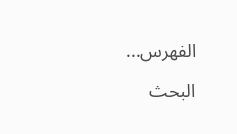الفهرس...

البحث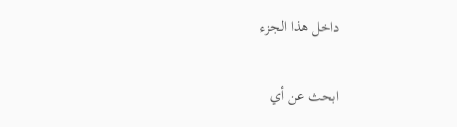داخل هذا الجزء

ابحث عن أي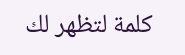كلمة لتظهر لك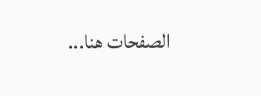الصفحات هنا...